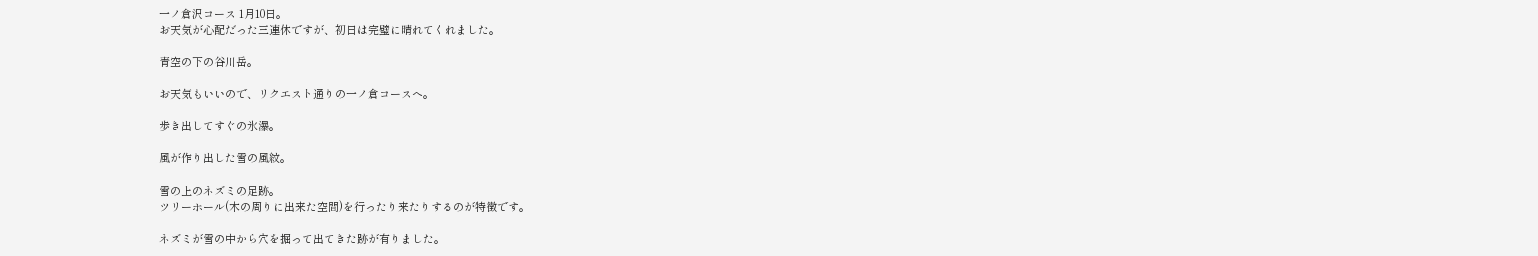一ノ倉沢コース 1月10日。
お天気が心配だった三連休ですが、初日は完璧に晴れてくれました。

青空の下の谷川岳。

お天気もいいので、リクエスト通りの一ノ倉コースへ。

歩き出してすぐの氷瀑。

風が作り出した雪の風紋。

雪の上のネズミの足跡。
ツリーホール(木の周りに出来た空間)を行ったり来たりするのが特徴です。

ネズミが雪の中から穴を掘って出てきた跡が有りました。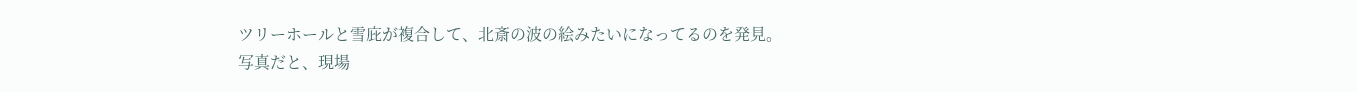ツリーホールと雪庇が複合して、北斎の波の絵みたいになってるのを発見。
写真だと、現場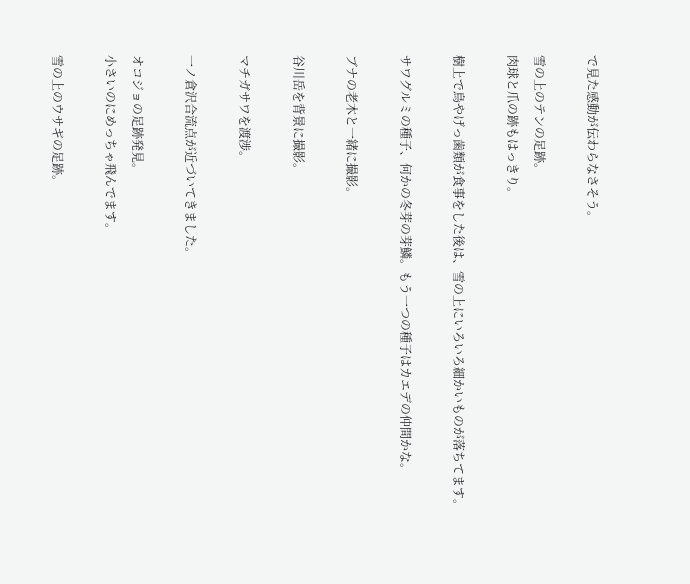で見た感動が伝わらなさそう。

雪の上のテンの足跡。
肉球と爪の跡もはっきり。

樹上で鳥やげっ歯類が食事をした後は、雪の上にいろいろ細かいものが落ちてます。

サワグルミの種子、何かの冬芽の芽鱗。もう一つの種子はカエデの仲間かな。

ブナの老木と一緒に撮影。

谷川岳を背景に撮影。

マチガサワを渡渉。

一ノ倉沢合流点が近づいてきました。

オコジョの足跡発見。
小さいのにめっちゃ飛んでます。

雪の上のウサギの足跡。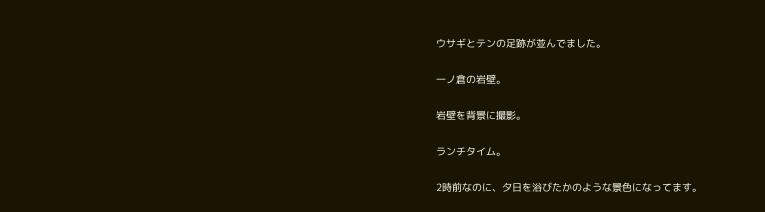ウサギとテンの足跡が並んでました。

一ノ倉の岩壁。

岩壁を背景に撮影。

ランチタイム。

2時前なのに、夕日を浴びたかのような景色になってます。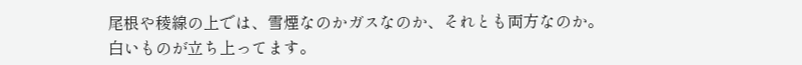尾根や稜線の上では、雪煙なのかガスなのか、それとも両方なのか。
白いものが立ち上ってます。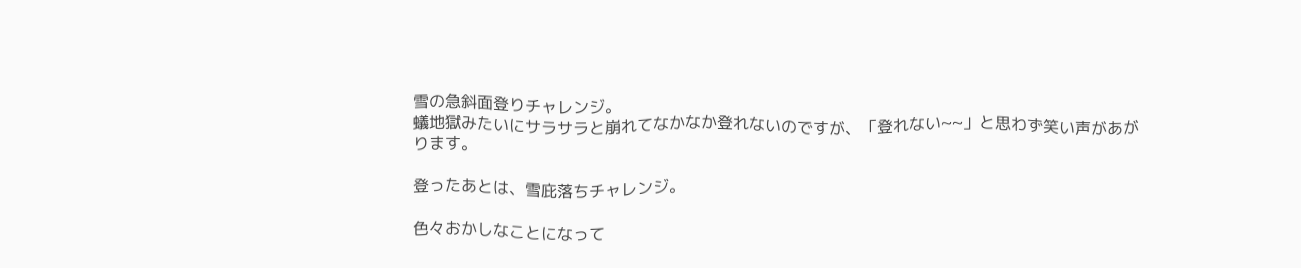雪の急斜面登りチャレンジ。
蟻地獄みたいにサラサラと崩れてなかなか登れないのですが、「登れない~~」と思わず笑い声があがります。

登ったあとは、雪庇落ちチャレンジ。

色々おかしなことになって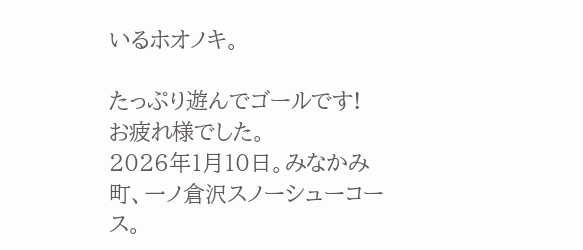いるホオノキ。

たっぷり遊んでゴールです!
お疲れ様でした。
2026年1月10日。みなかみ町、一ノ倉沢スノーシューコース。